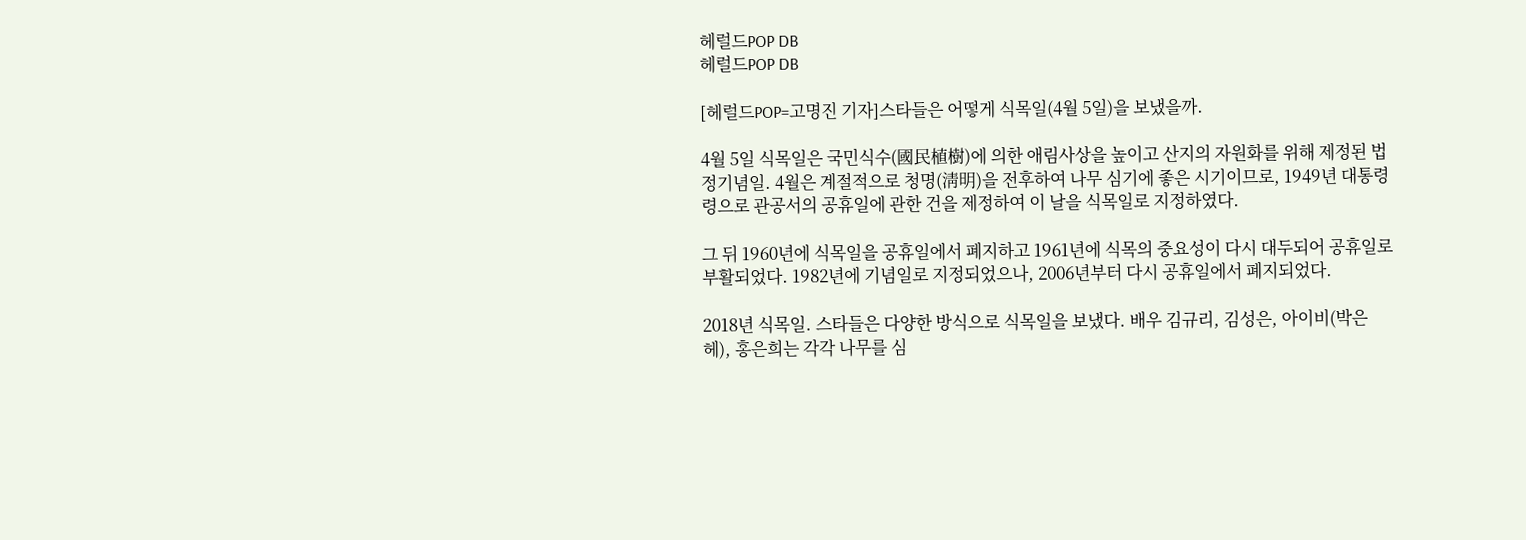헤럴드POP DB
헤럴드POP DB

[헤럴드POP=고명진 기자]스타들은 어떻게 식목일(4월 5일)을 보냈을까.

4월 5일 식목일은 국민식수(國民植樹)에 의한 애림사상을 높이고 산지의 자원화를 위해 제정된 법정기념일. 4월은 계절적으로 청명(淸明)을 전후하여 나무 심기에 좋은 시기이므로, 1949년 대통령령으로 관공서의 공휴일에 관한 건을 제정하여 이 날을 식목일로 지정하였다.

그 뒤 1960년에 식목일을 공휴일에서 폐지하고 1961년에 식목의 중요성이 다시 대두되어 공휴일로 부활되었다. 1982년에 기념일로 지정되었으나, 2006년부터 다시 공휴일에서 폐지되었다.

2018년 식목일. 스타들은 다양한 방식으로 식목일을 보냈다. 배우 김규리, 김성은, 아이비(박은헤), 홍은희는 각각 나무를 심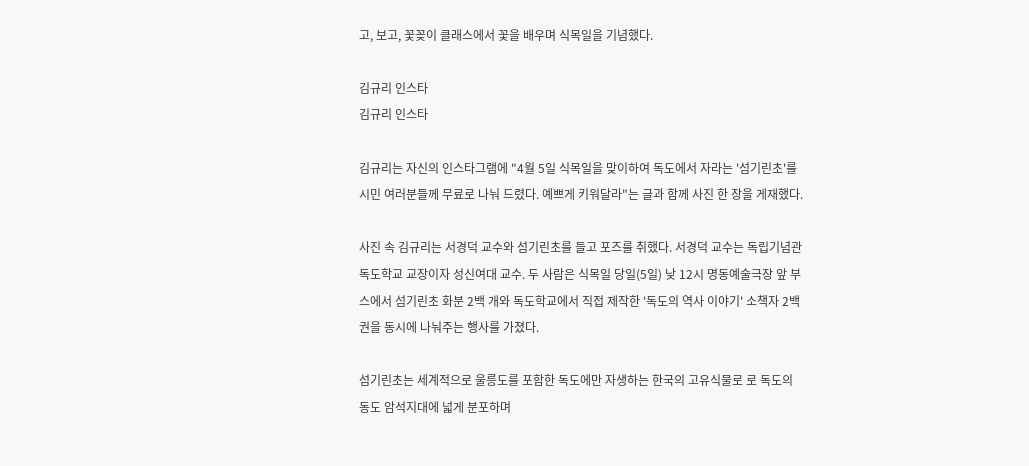고, 보고, 꽃꽂이 클래스에서 꽃을 배우며 식목일을 기념했다.

김규리 인스타
김규리 인스타

김규리는 자신의 인스타그램에 "4월 5일 식목일을 맞이하여 독도에서 자라는 '섬기린초'를 시민 여러분들께 무료로 나눠 드렸다. 예쁘게 키워달라"는 글과 함께 사진 한 장을 게재했다.

사진 속 김규리는 서경덕 교수와 섬기린초를 들고 포즈를 취했다. 서경덕 교수는 독립기념관 독도학교 교장이자 성신여대 교수. 두 사람은 식목일 당일(5일) 낮 12시 명동예술극장 앞 부스에서 섬기린초 화분 2백 개와 독도학교에서 직접 제작한 '독도의 역사 이야기' 소책자 2백 권을 동시에 나눠주는 행사를 가졌다.

섬기린초는 세계적으로 울릉도를 포함한 독도에만 자생하는 한국의 고유식물로 로 독도의 동도 암석지대에 넓게 분포하며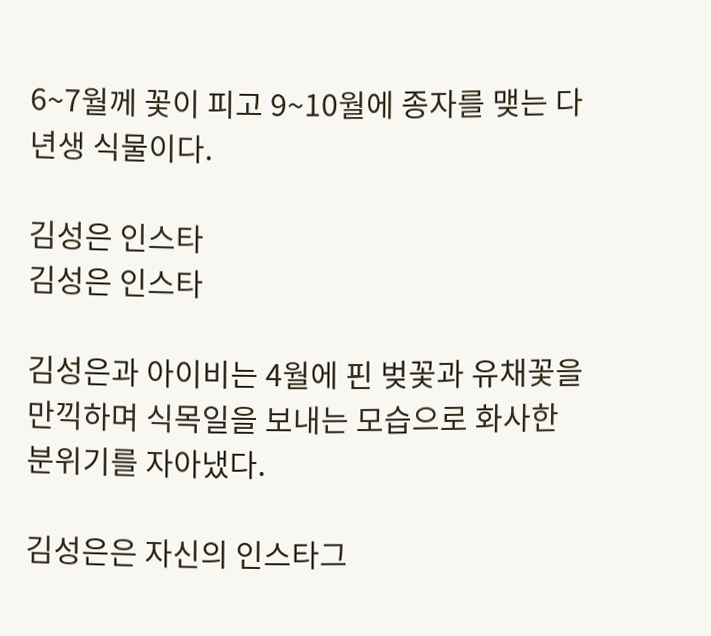6~7월께 꽃이 피고 9~10월에 종자를 맺는 다년생 식물이다.

김성은 인스타
김성은 인스타

김성은과 아이비는 4월에 핀 벚꽃과 유채꽃을 만끽하며 식목일을 보내는 모습으로 화사한 분위기를 자아냈다.

김성은은 자신의 인스타그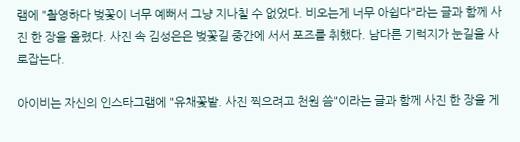램에 "촬영하다 벚꽃이 너무 예뻐서 그냥 지나칠 수 없었다. 비오는게 너무 아쉽다"라는 글과 함께 사진 한 장을 올렸다. 사진 속 김성은은 벚꽃길 중간에 서서 포즈를 취했다. 남다른 기럭지가 눈길을 사로잡는다.

아이비는 자신의 인스타그램에 "유채꽃밭. 사진 찍으려고 천원 씀"이라는 글과 함께 사진 한 장을 게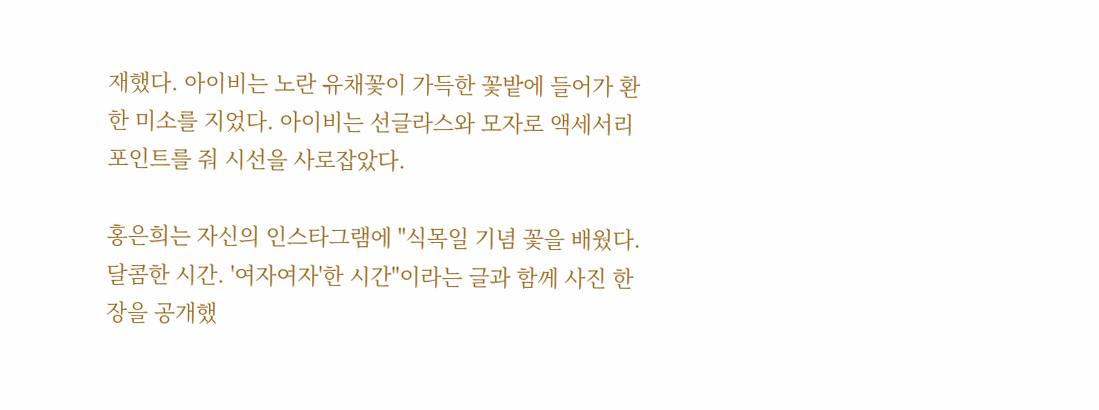재했다. 아이비는 노란 유채꽃이 가득한 꽃밭에 들어가 환한 미소를 지었다. 아이비는 선글라스와 모자로 액세서리 포인트를 줘 시선을 사로잡았다.

홍은희는 자신의 인스타그램에 "식목일 기념 꽃을 배웠다. 달콤한 시간. '여자여자'한 시간"이라는 글과 함께 사진 한 장을 공개했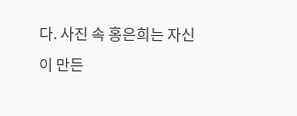다. 사진 속 홍은희는 자신이 만든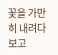꽃을 가만히 내려다보고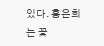있다. 홍은희는 꽃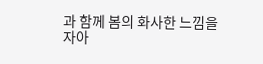과 함께 봄의 화사한 느낌을 자아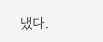냈다.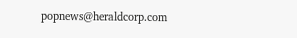popnews@heraldcorp.com